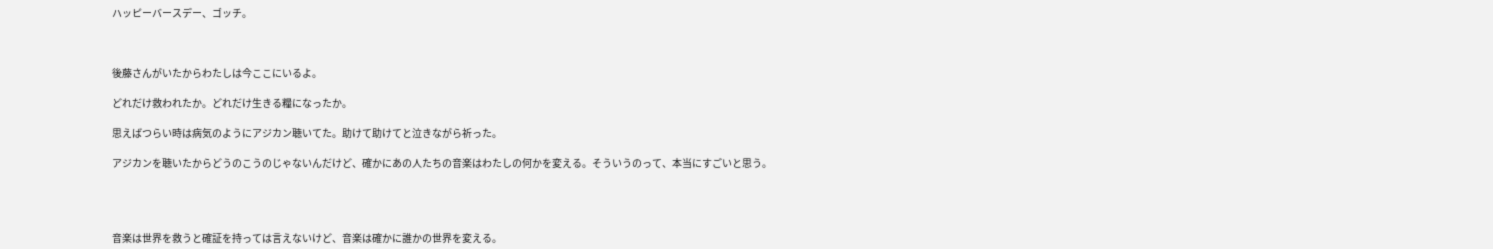ハッピーバースデー、ゴッチ。



後藤さんがいたからわたしは今ここにいるよ。

どれだけ救われたか。どれだけ生きる糧になったか。

思えばつらい時は病気のようにアジカン聴いてた。助けて助けてと泣きながら祈った。

アジカンを聴いたからどうのこうのじゃないんだけど、確かにあの人たちの音楽はわたしの何かを変える。そういうのって、本当にすごいと思う。




音楽は世界を救うと確証を持っては言えないけど、音楽は確かに誰かの世界を変える。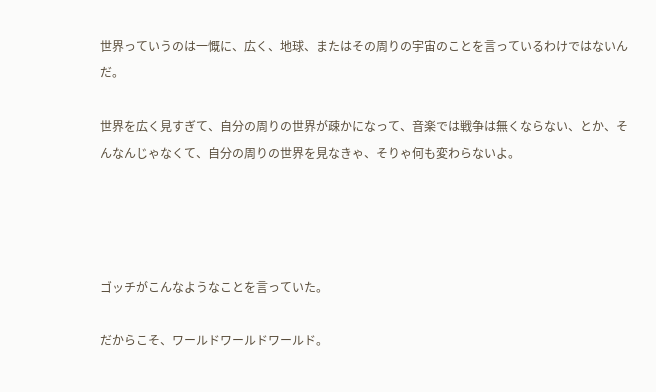世界っていうのは一慨に、広く、地球、またはその周りの宇宙のことを言っているわけではないんだ。

世界を広く見すぎて、自分の周りの世界が疎かになって、音楽では戦争は無くならない、とか、そんなんじゃなくて、自分の周りの世界を見なきゃ、そりゃ何も変わらないよ。




ゴッチがこんなようなことを言っていた。

だからこそ、ワールドワールドワールド。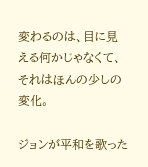変わるのは、目に見える何かじゃなくて、それはほんの少しの変化。

ジョンが平和を歌った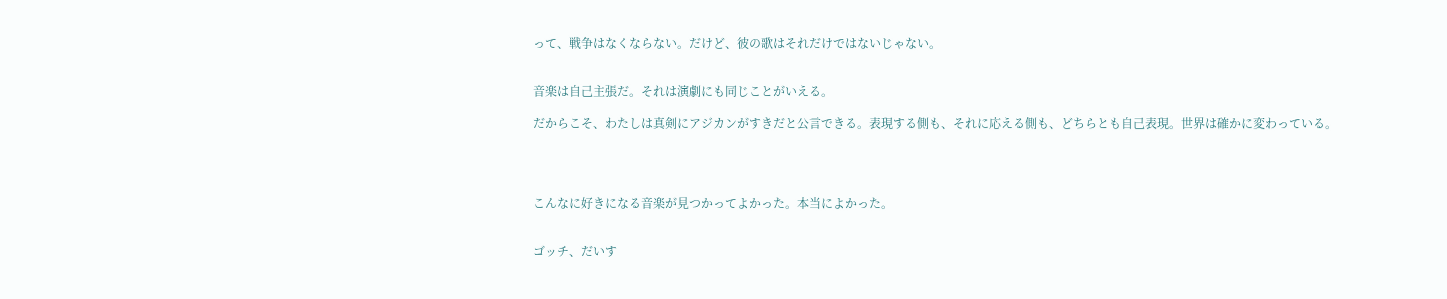って、戦争はなくならない。だけど、彼の歌はそれだけではないじゃない。


音楽は自己主張だ。それは演劇にも同じことがいえる。

だからこそ、わたしは真剣にアジカンがすきだと公言できる。表現する側も、それに応える側も、どちらとも自己表現。世界は確かに変わっている。




こんなに好きになる音楽が見つかってよかった。本当によかった。


ゴッチ、だいす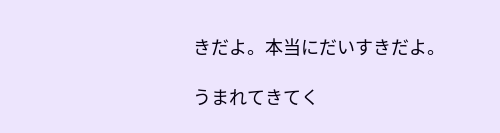きだよ。本当にだいすきだよ。

うまれてきてく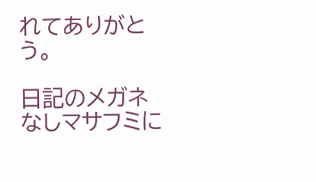れてありがとう。

日記のメガネなしマサフミに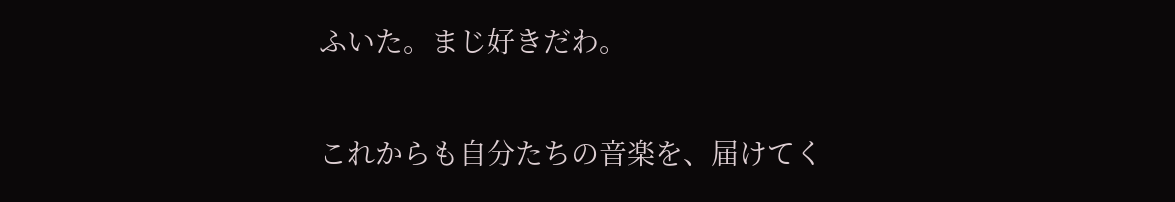ふいた。まじ好きだわ。

これからも自分たちの音楽を、届けてく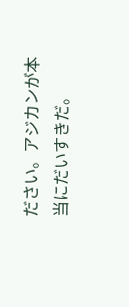ださい。アジカンが本当にだいすきだ。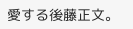愛する後藤正文。